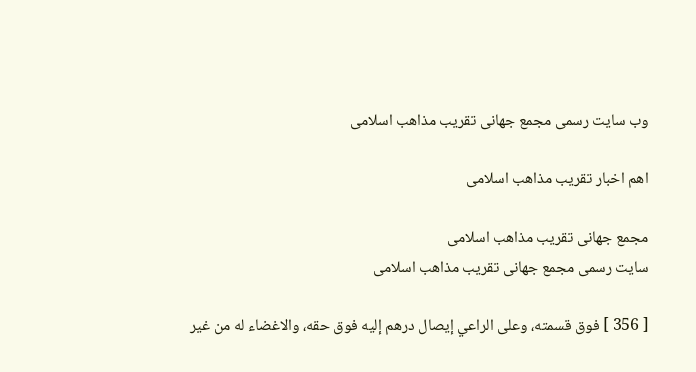وب سایت رسمی مجمع جهانى تقريب مذاهب اسلامى

اهم اخبار تقریب مذاهب اسلامی

مجمع جهانى تقريب مذاهب اسلامى
سایت رسمی مجمع جهانى تقريب مذاهب اسلامى

[ 356 ] فوق قسمته، وعلى الراعي إيصال درهم إليه فوق حقه، والاغضاء له من غير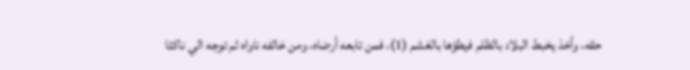حقه، وأخذ يخبط البلاد بالظلم فيطؤها بالغشم (1)، فمن تابعه أرضاه، ومن خالفه ناواه ثم توجه الي ناكثا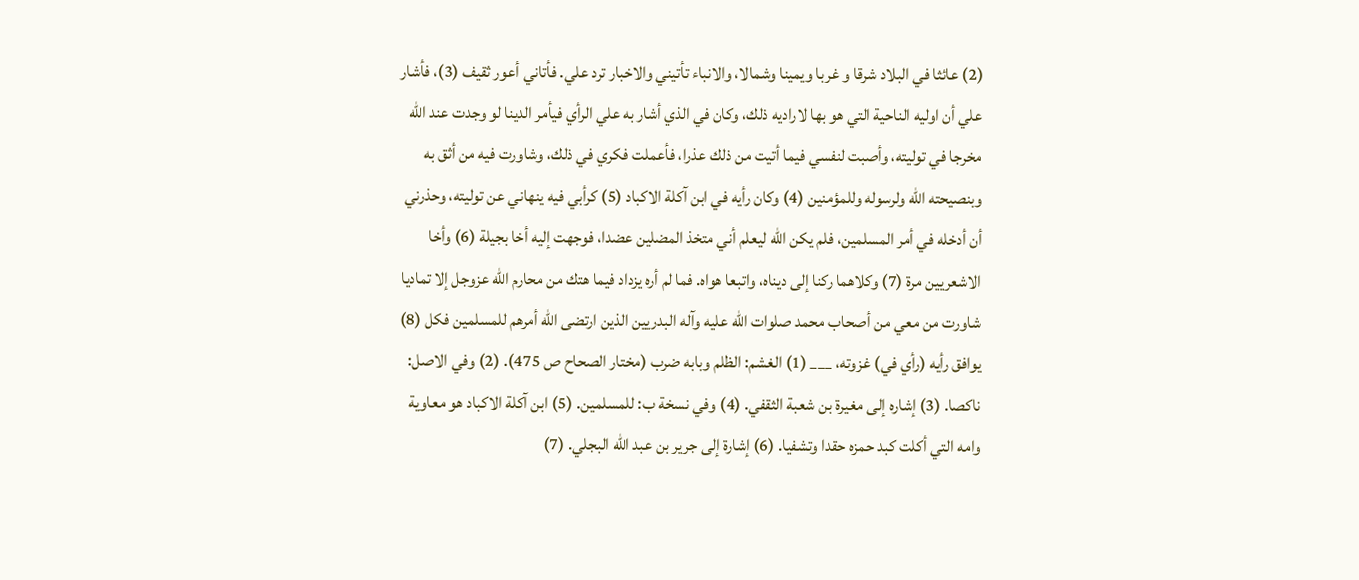(2) عائثا في البلاد شرقا و غربا ويمينا وشمالا، والانباء تأتيني والاخبار ترد علي. فأتاني أعور ثقيف (3)، فأشار علي أن اوليه الناحية التي هو بها لاراديه ذلك، وكان في الذي أشار به علي الرأي فيأمر الدينا لو وجدت عند الله مخرجا في توليته، وأصبت لنفسي فيما أتيت من ذلك عذرا، فأعملت فكري في ذلك، وشاورت فيه من أثق به وبنصيحته الله ولرسوله وللمؤمنين (4) وكان رأيه في ابن آكلة الاكباد (5) كرأبي فيه ينهاني عن توليته، وحذرني أن أدخله في أمر المسلمين، فلم يكن الله ليعلم أني متخذ المضلين عضدا، فوجهت إليه أخا بجيلة (6) وأخا الاشعريين مرة (7) وكلاهما ركنا إلى ديناه، واتبعا هواه. فما لم أره يزداد فيما هتك من محارم الله عزوجل إلا تماديا شاورت من معي من أصحاب محمد صلوات الله عليه وآله البدريين الذين ارتضى الله أمرهم للمسلمين فكل (8) يوافق رأيه (رأي في) غزوته، ___ (1) الغشم: الظلم وبابه ضرب (مختار الصحاح ص 475). (2) وفي الاصل: ناكصا. (3) إشاره إلى مغيرة بن شعبة الثقفي. (4) وفي نسخة ب: للمسلمين. (5) ابن آكلة الاكباد هو معاوية وامه التي أكلت كبد حمزه حقدا وتشفيا. (6) إشارة إلى جرير بن عبد الله البجلي. (7)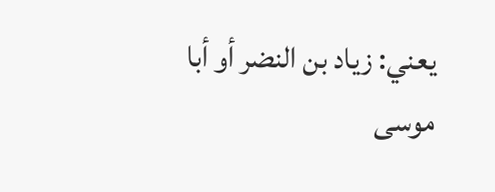يعني: زياد بن النضر أو أبا موسى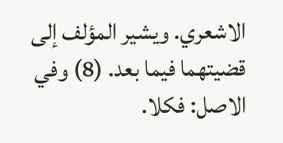الاشعري. ويشير المؤلف إلى قضيتهما فيما بعد. (8) وفي الاصل: فكلا.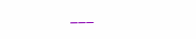___